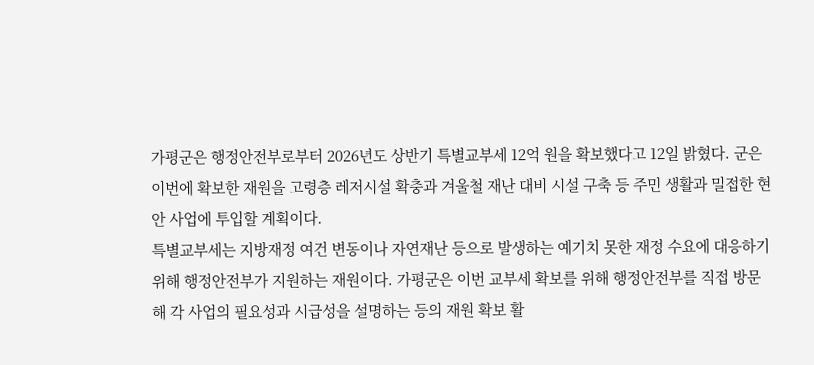가평군은 행정안전부로부터 2026년도 상반기 특별교부세 12억 원을 확보했다고 12일 밝혔다. 군은 이번에 확보한 재원을 고령층 레저시설 확충과 겨울철 재난 대비 시설 구축 등 주민 생활과 밀접한 현안 사업에 투입할 계획이다.
특별교부세는 지방재정 여건 변동이나 자연재난 등으로 발생하는 예기치 못한 재정 수요에 대응하기 위해 행정안전부가 지원하는 재원이다. 가평군은 이번 교부세 확보를 위해 행정안전부를 직접 방문해 각 사업의 필요성과 시급성을 설명하는 등의 재원 확보 활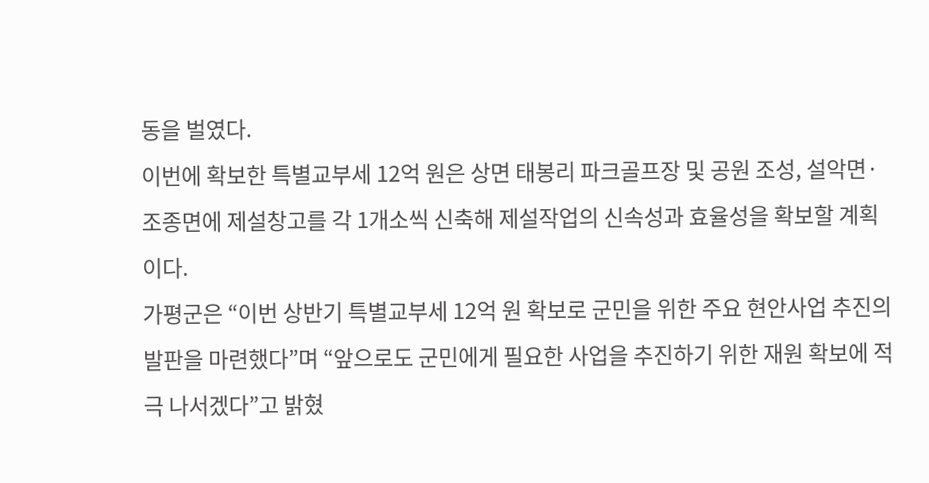동을 벌였다.
이번에 확보한 특별교부세 12억 원은 상면 태봉리 파크골프장 및 공원 조성, 설악면·조종면에 제설창고를 각 1개소씩 신축해 제설작업의 신속성과 효율성을 확보할 계획이다.
가평군은 “이번 상반기 특별교부세 12억 원 확보로 군민을 위한 주요 현안사업 추진의 발판을 마련했다”며 “앞으로도 군민에게 필요한 사업을 추진하기 위한 재원 확보에 적극 나서겠다”고 밝혔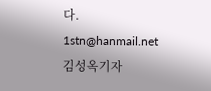다.
1stn@hanmail.net 김성옥기자